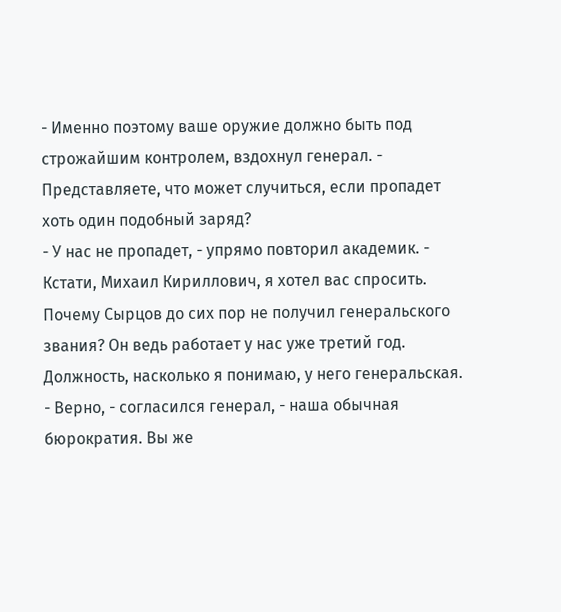- Именно поэтому ваше оружие должно быть под строжайшим контролем, вздохнул генерал. - Представляете, что может случиться, если пропадет хоть один подобный заряд?
- У нас не пропадет, - упрямо повторил академик. - Кстати, Михаил Кириллович, я хотел вас спросить. Почему Сырцов до сих пор не получил генеральского звания? Он ведь работает у нас уже третий год. Должность, насколько я понимаю, у него генеральская.
- Верно, - согласился генерал, - наша обычная бюрократия. Вы же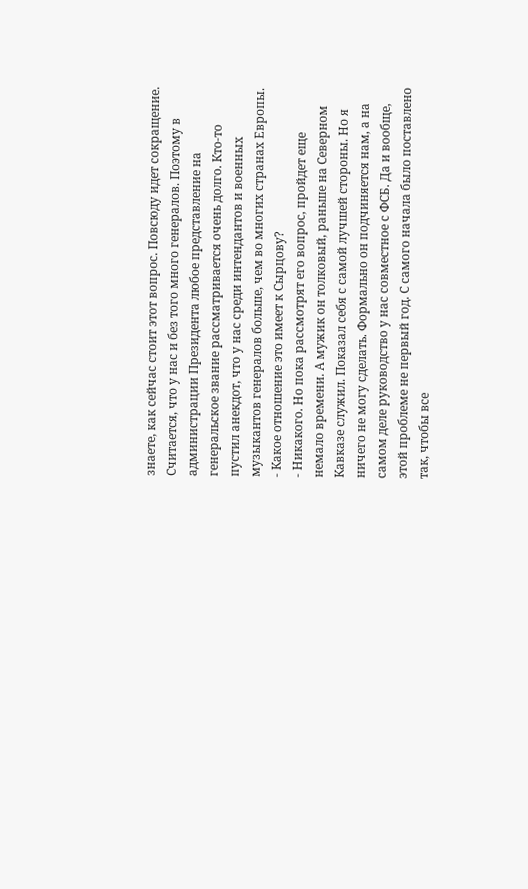знаете, как сейчас стоит этот вопрос. Повсюду идет сокращение. Считается, что у нас и без того много генералов. Поэтому в администрации Президента любое представление на генеральское звание рассматривается очень долго. Кто-то пустил анекдот, что у нас среди интендантов и военных музыкантов генералов больше, чем во многих странах Европы.
- Какое отношение это имеет к Сырцову?
- Никакого. Но пока рассмотрят его вопрос, пройдет еще немало времени. А мужик он толковый, раньше на Северном Кавказе служил. Показал себя с самой лучшей стороны. Но я ничего не могу сделать. Формально он подчиняется нам, а на самом деле руководство у нас совместное с ФСБ. Да и вообще, этой проблеме не первый год. С самого начала было поставлено так, чтобы все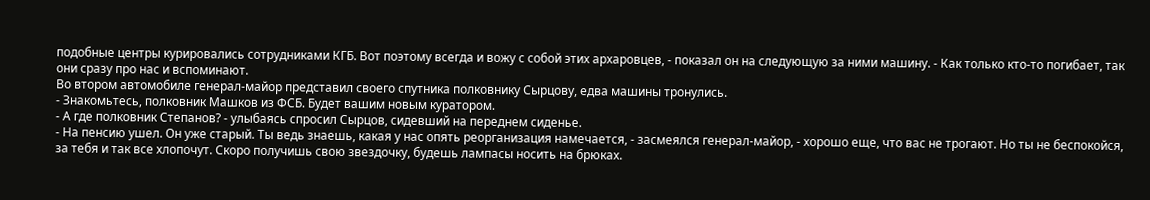подобные центры курировались сотрудниками КГБ. Вот поэтому всегда и вожу с собой этих архаровцев, - показал он на следующую за ними машину. - Как только кто-то погибает, так они сразу про нас и вспоминают.
Во втором автомобиле генерал-майор представил своего спутника полковнику Сырцову, едва машины тронулись.
- Знакомьтесь, полковник Машков из ФСБ. Будет вашим новым куратором.
- А где полковник Степанов? - улыбаясь спросил Сырцов, сидевший на переднем сиденье.
- На пенсию ушел. Он уже старый. Ты ведь знаешь, какая у нас опять реорганизация намечается, - засмеялся генерал-майор, - хорошо еще, что вас не трогают. Но ты не беспокойся, за тебя и так все хлопочут. Скоро получишь свою звездочку, будешь лампасы носить на брюках.